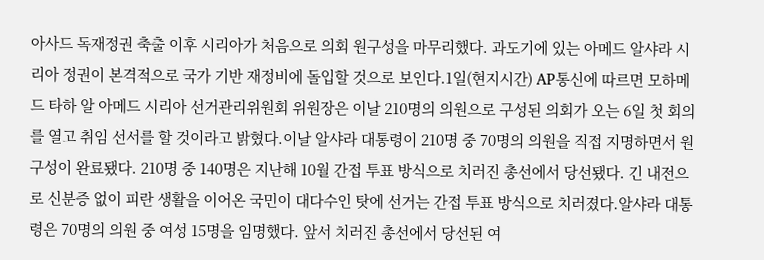아사드 독재정권 축출 이후 시리아가 처음으로 의회 원구성을 마무리했다. 과도기에 있는 아메드 알샤라 시리아 정권이 본격적으로 국가 기반 재정비에 돌입할 것으로 보인다.1일(현지시간) AP통신에 따르면 모하메드 타하 알 아메드 시리아 선거관리위원회 위원장은 이날 210명의 의원으로 구성된 의회가 오는 6일 첫 회의를 열고 취임 선서를 할 것이라고 밝혔다.이날 알샤라 대통령이 210명 중 70명의 의원을 직접 지명하면서 원구성이 완료됐다. 210명 중 140명은 지난해 10월 간접 투표 방식으로 치러진 총선에서 당선됐다. 긴 내전으로 신분증 없이 피란 생활을 이어온 국민이 대다수인 탓에 선거는 간접 투표 방식으로 치러졌다.알샤라 대통령은 70명의 의원 중 여성 15명을 임명했다. 앞서 치러진 총선에서 당선된 여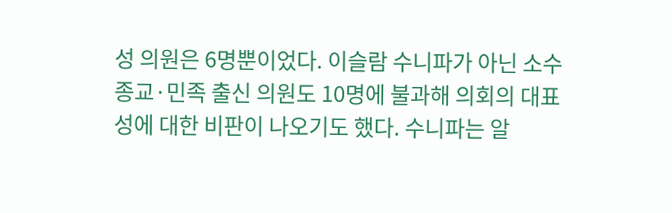성 의원은 6명뿐이었다. 이슬람 수니파가 아닌 소수 종교·민족 출신 의원도 10명에 불과해 의회의 대표성에 대한 비판이 나오기도 했다. 수니파는 알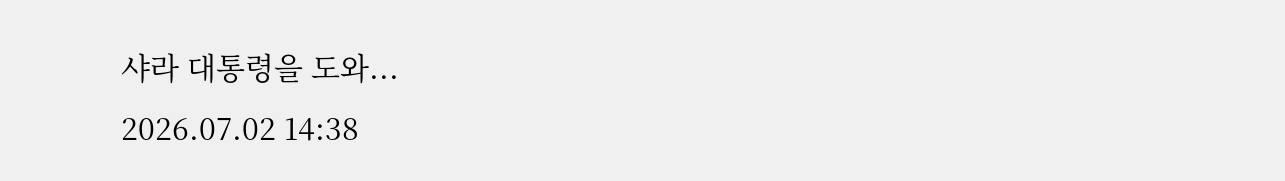샤라 대통령을 도와...
2026.07.02 14:38